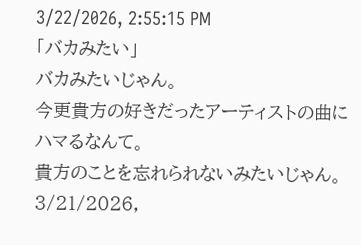3/22/2026, 2:55:15 PM
「バカみたい」
バカみたいじゃん。
今更貴方の好きだったアーティストの曲にハマるなんて。
貴方のことを忘れられないみたいじゃん。
3/21/2026,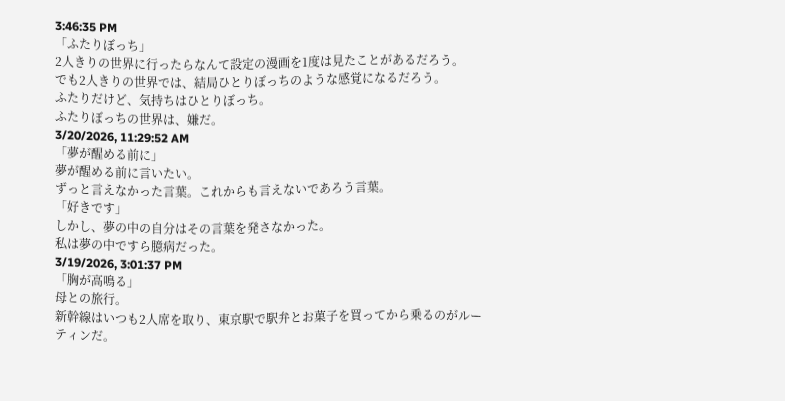3:46:35 PM
「ふたりぼっち」
2人きりの世界に行ったらなんて設定の漫画を1度は見たことがあるだろう。
でも2人きりの世界では、結局ひとりぼっちのような感覚になるだろう。
ふたりだけど、気持ちはひとりぼっち。
ふたりぼっちの世界は、嫌だ。
3/20/2026, 11:29:52 AM
「夢が醒める前に」
夢が醒める前に言いたい。
ずっと言えなかった言葉。これからも言えないであろう言葉。
「好きです」
しかし、夢の中の自分はその言葉を発さなかった。
私は夢の中ですら臆病だった。
3/19/2026, 3:01:37 PM
「胸が高鳴る」
母との旅行。
新幹線はいつも2人席を取り、東京駅で駅弁とお菓子を買ってから乗るのがルーティンだ。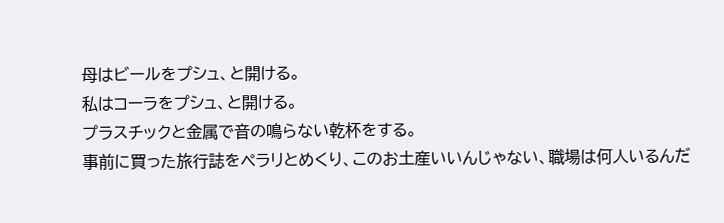母はビールをプシュ、と開ける。
私はコーラをプシュ、と開ける。
プラスチックと金属で音の鳴らない乾杯をする。
事前に買った旅行誌をペラリとめくり、このお土産いいんじゃない、職場は何人いるんだ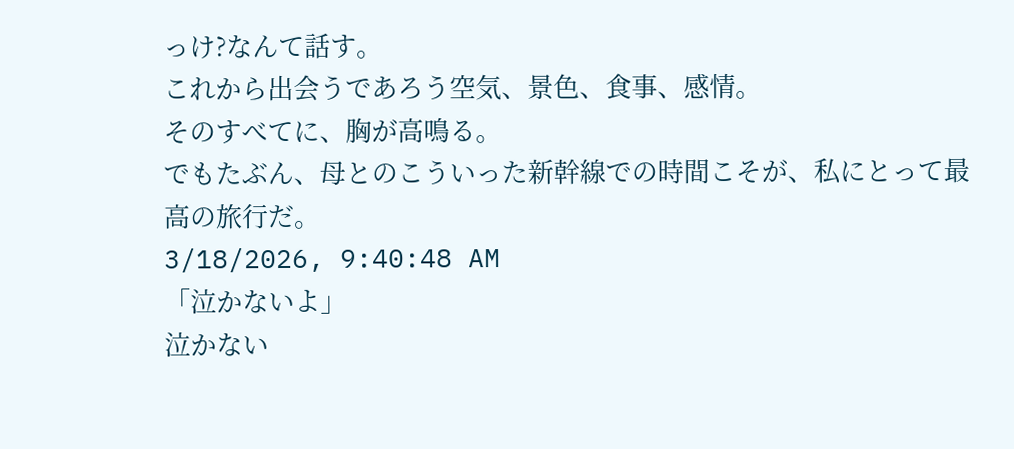っけ?なんて話す。
これから出会うであろう空気、景色、食事、感情。
そのすべてに、胸が高鳴る。
でもたぶん、母とのこういった新幹線での時間こそが、私にとって最高の旅行だ。
3/18/2026, 9:40:48 AM
「泣かないよ」
泣かない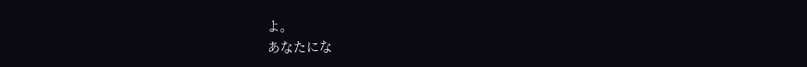よ。
あなたにな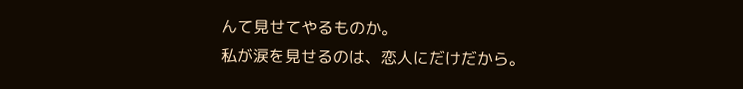んて見せてやるものか。
私が涙を見せるのは、恋人にだけだから。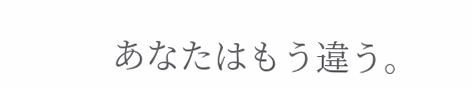あなたはもう違う。